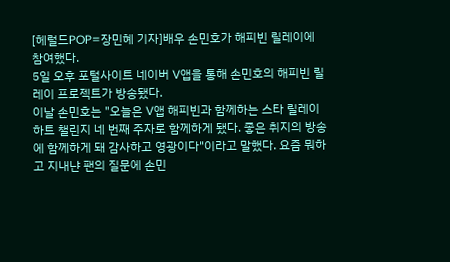[헤럴드POP=장민혜 기자]배우 손민호가 해피빈 릴레이에 참여했다.
5일 오후 포털사이트 네이버 V앱을 통해 손민호의 해피빈 릴레이 프로젝트가 방송됐다.
이날 손민호는 "오늘은 V앱 해피빈과 함께하는 스타 릴레이 하트 챌린지 네 번째 주자로 함께하게 됐다. 좋은 취지의 방송에 함께하게 돼 감사하고 영광이다"이라고 말했다. 요즘 뭐하고 지내냔 팬의 질문에 손민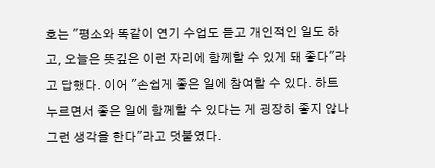호는 "평소와 똑같이 연기 수업도 듣고 개인적인 일도 하고, 오늘은 뜻깊은 이런 자리에 함께할 수 있게 돼 좋다"라고 답했다. 이어 "손쉽게 좋은 일에 참여할 수 있다. 하트 누르면서 좋은 일에 함께할 수 있다는 게 굉장히 좋지 않나 그런 생각을 한다"라고 덧붙였다.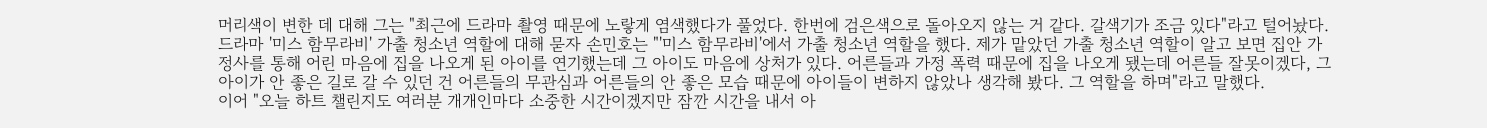머리색이 변한 데 대해 그는 "최근에 드라마 촬영 때문에 노랗게 염색했다가 풀었다. 한번에 검은색으로 돌아오지 않는 거 같다. 갈색기가 조금 있다"라고 털어놨다. 드라마 '미스 함무라비' 가출 청소년 역할에 대해 묻자 손민호는 "'미스 함무라비'에서 가출 청소년 역할을 했다. 제가 맡았던 가출 청소년 역할이 알고 보면 집안 가정사를 통해 어린 마음에 집을 나오게 된 아이를 연기했는데 그 아이도 마음에 상처가 있다. 어른들과 가정 폭력 때문에 집을 나오게 됐는데 어른들 잘못이겠다, 그 아이가 안 좋은 길로 갈 수 있던 건 어른들의 무관심과 어른들의 안 좋은 모습 때문에 아이들이 변하지 않았나 생각해 봤다. 그 역할을 하며"라고 말했다.
이어 "오늘 하트 챌린지도 여러분 개개인마다 소중한 시간이겠지만 잠깐 시간을 내서 아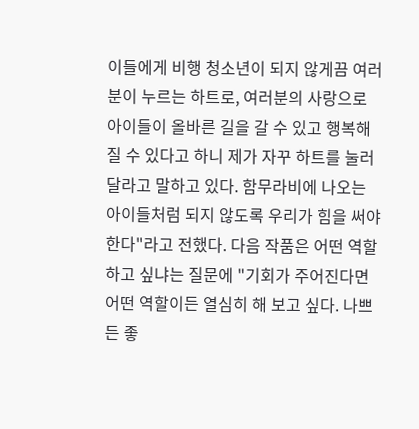이들에게 비행 청소년이 되지 않게끔 여러분이 누르는 하트로, 여러분의 사랑으로 아이들이 올바른 길을 갈 수 있고 행복해질 수 있다고 하니 제가 자꾸 하트를 눌러달라고 말하고 있다. 함무라비에 나오는 아이들처럼 되지 않도록 우리가 힘을 써야 한다"라고 전했다. 다음 작품은 어떤 역할 하고 싶냐는 질문에 "기회가 주어진다면 어떤 역할이든 열심히 해 보고 싶다. 나쁘든 좋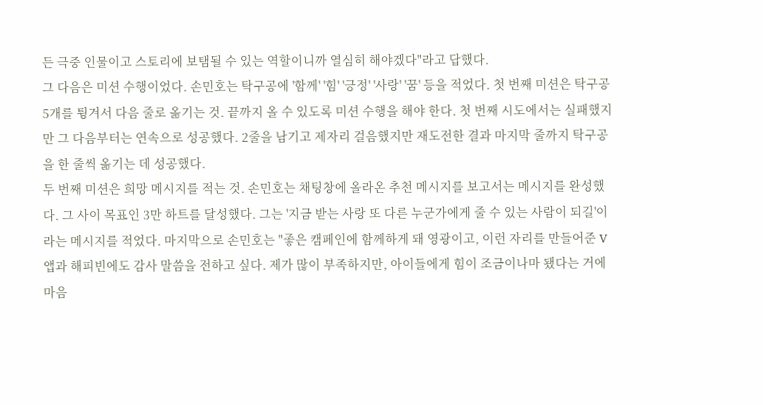든 극중 인물이고 스토리에 보탬될 수 있는 역할이니까 열심히 해야겠다"라고 답했다.
그 다음은 미션 수행이었다. 손민호는 탁구공에 '함께' '힘' '긍정' '사랑' '꿈' 등을 적었다. 첫 번째 미션은 탁구공 5개를 튕겨서 다음 줄로 옮기는 것. 끝까지 올 수 있도록 미션 수행을 해야 한다. 첫 번째 시도에서는 실패했지만 그 다음부터는 연속으로 성공했다. 2줄을 남기고 제자리 걸음했지만 재도전한 결과 마지막 줄까지 탁구공을 한 줄씩 옮기는 데 성공했다.
두 번째 미션은 희망 메시지를 적는 것. 손민호는 채팅창에 올라온 추천 메시지를 보고서는 메시지를 완성했다. 그 사이 목표인 3만 하트를 달성했다. 그는 '지금 받는 사랑 또 다른 누군가에게 줄 수 있는 사람이 되길'이라는 메시지를 적었다. 마지막으로 손민호는 "좋은 캠페인에 함께하게 돼 영광이고, 이런 자리를 만들어준 V앱과 해피빈에도 감사 말씀을 전하고 싶다. 제가 많이 부족하지만, 아이들에게 힘이 조금이나마 됐다는 거에 마음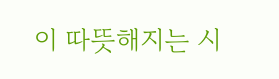이 따뜻해지는 시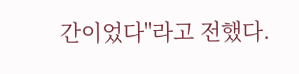간이었다"라고 전했다.